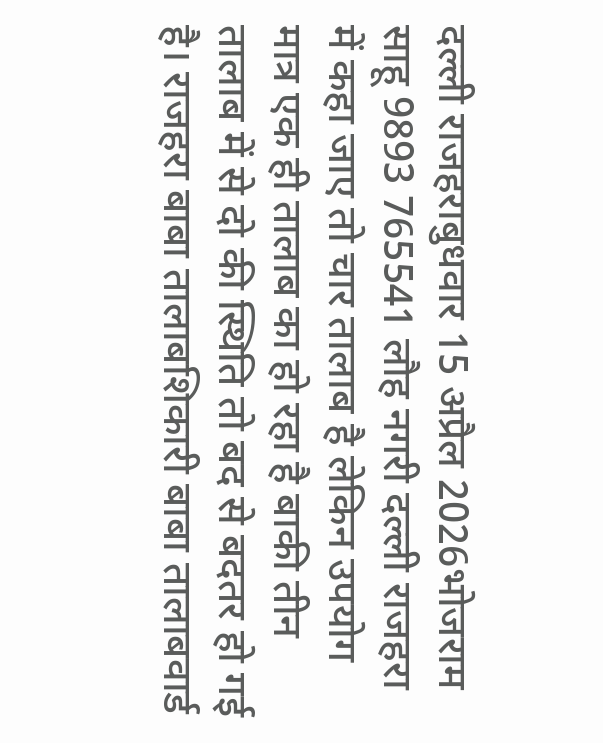दल्ली राजहराबुधवार 15 अप्रैल 2026भोजराम साहू 9893 765541 लौह नगरी दल्ली राजहरा में कहा जाए तो चार तालाब है लेकिन उपयोग मात्र एक ही तालाब का हो रहा है बाकी तीन तालाब में से दो की स्थिति तो बद से बदतर हो गई है। राजहरा बाबा तालाबशिकारी बाबा तालाबवार्ड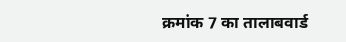क्रमांक 7 का तालाबवार्ड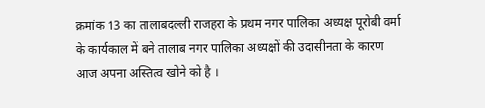क्रमांक 13 का तालाबदल्ली राजहरा के प्रथम नगर पालिका अध्यक्ष पूरोबी वर्मा के कार्यकाल में बने तालाब नगर पालिका अध्यक्षों की उदासीनता के कारण आज अपना अस्तित्व खोने को है ।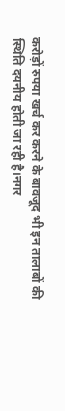करोड़ों रुपया खर्च कर करने के बावजूद भी इन तालाबों की स्थिति दयनीय होती जा रही है।नगर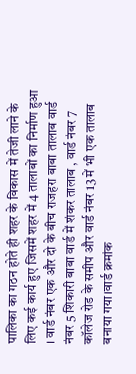पालिका का गठन होते ही शहर के विकास में तेजी लाने के लिए कई कार्य हुए जिसमें शहर में 4 तालाबों का निर्माण हुआ । वार्ड नंबर एक और दो के बीच राजहरा बाबा तालाब वार्ड नंबर 5 शिकारी बाबा वार्ड में शंकर तालाब , वार्ड नंबर 7 कॉलेज रोड के समीप और वार्ड नंबर 13 में भी एक तालाब बनाया गया।वार्ड क्रमांक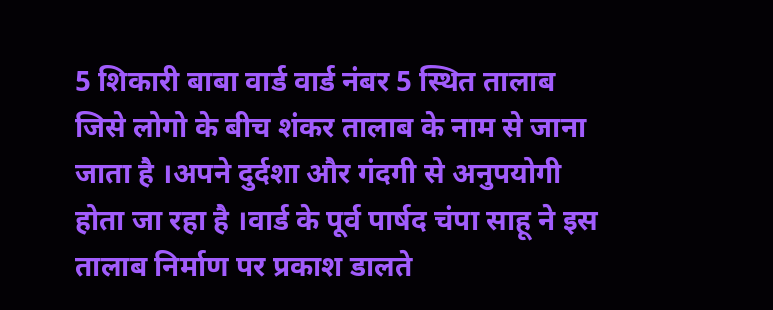5 शिकारी बाबा वार्ड वार्ड नंबर 5 स्थित तालाब जिसे लोगो के बीच शंकर तालाब के नाम से जाना जाता है ।अपने दुर्दशा और गंदगी से अनुपयोगी होता जा रहा है ।वार्ड के पूर्व पार्षद चंपा साहू ने इस तालाब निर्माण पर प्रकाश डालते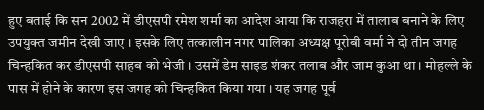हुए बताई कि सन 2002 में डीएसपी रमेश शर्मा का आदेश आया कि राजहरा में तालाब बनाने के लिए उपयुक्त जमीन देखी जाए । इसके लिए तत्कालीन नगर पालिका अध्यक्ष पूरोबी वर्मा ने दो तीन जगह चिन्हकित कर डीएसपी साहब को भेजी । उसमें डेम साइड शंकर तलाब और जाम कुआ था । मोहल्ले के पास में होने के कारण इस जगह को चिन्हकित किया गया । यह जगह पूर्व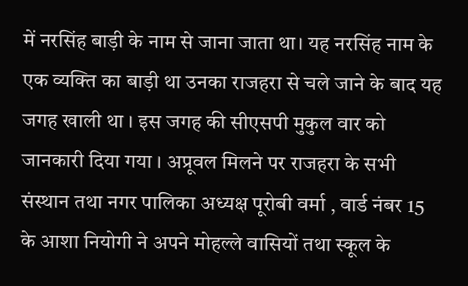में नरसिंह बाड़ी के नाम से जाना जाता था। यह नरसिंह नाम के एक व्यक्ति का बाड़ी था उनका राजहरा से चले जाने के बाद यह जगह खाली था । इस जगह की सीएसपी मुकुल वार को जानकारी दिया गया । अप्रूवल मिलने पर राजहरा के सभी संस्थान तथा नगर पालिका अध्यक्ष पूरोबी वर्मा , वार्ड नंबर 15 के आशा नियोगी ने अपने मोहल्ले वासियों तथा स्कूल के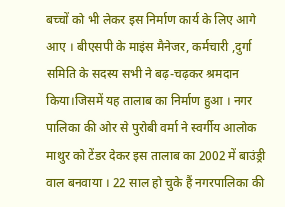बच्चों को भी लेकर इस निर्माण कार्य के लिए आगे आए । बीएसपी के माइंस मैनेजर, कर्मचारी ,दुर्गा समिति के सदस्य सभी ने बढ़-चढ़कर श्रमदान किया।जिसमें यह तालाब का निर्माण हुआ । नगर पालिका की ओर से पुरोबी वर्मा ने स्वर्गीय आलोक माथुर को टेंडर देकर इस तालाब का 2002 में बाउंड्री वाल बनवाया । 22 साल हो चुके हैं नगरपालिका की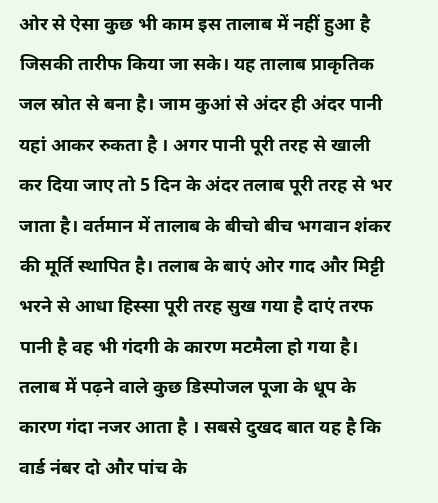ओर से ऐसा कुछ भी काम इस तालाब में नहीं हुआ है जिसकी तारीफ किया जा सके। यह तालाब प्राकृतिक जल स्रोत से बना है। जाम कुआं से अंदर ही अंदर पानी यहां आकर रुकता है । अगर पानी पूरी तरह से खाली कर दिया जाए तो 5 दिन के अंदर तलाब पूरी तरह से भर जाता है। वर्तमान में तालाब के बीचो बीच भगवान शंकर की मूर्ति स्थापित है। तलाब के बाएं ओर गाद और मिट्टी भरने से आधा हिस्सा पूरी तरह सुख गया है दाएं तरफ पानी है वह भी गंदगी के कारण मटमैला हो गया है। तलाब में पढ़ने वाले कुछ डिस्पोजल पूजा के धूप के कारण गंदा नजर आता है । सबसे दुखद बात यह है कि वार्ड नंबर दो और पांच के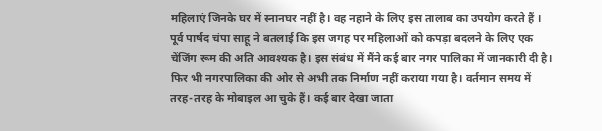महिलाएं जिनके घर में स्नानघर नहीं है। वह नहाने के लिए इस तालाब का उपयोग करते हैं । पूर्व पार्षद चंपा साहू ने बतलाई कि इस जगह पर महिलाओं को कपड़ा बदलने के लिए एक चेंजिंग रूम की अति आवश्यक है। इस संबंध में मैंने कई बार नगर पालिका में जानकारी दी है। फिर भी नगरपालिका की ओर से अभी तक निर्माण नहीं कराया गया है। वर्तमान समय में तरह-तरह के मोबाइल आ चुके हैं। कई बार देखा जाता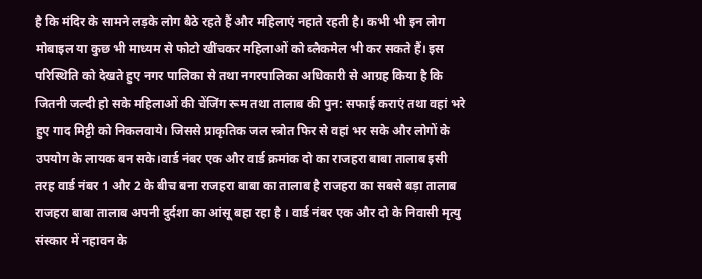है कि मंदिर के सामने लड़के लोग बैठे रहते हैं और महिलाएं नहाते रहती है। कभी भी इन लोग मोबाइल या कुछ भी माध्यम से फोटो खींचकर महिलाओं को ब्लैकमेल भी कर सकते हैं। इस परिस्थिति को देखते हुए नगर पालिका से तथा नगरपालिका अधिकारी से आग्रह किया है कि जितनी जल्दी हो सके महिलाओं की चेंजिंग रूम तथा तालाब की पुन: सफाई कराएं तथा वहां भरे हुए गाद मिट्टी को निकलवाये। जिससे प्राकृतिक जल स्त्रोत फिर से वहां भर सके और लोगों के उपयोग के लायक बन सके।वार्ड नंबर एक और वार्ड क्रमांक दो का राजहरा बाबा तालाब इसी तरह वार्ड नंबर 1 और 2 के बीच बना राजहरा बाबा का तालाब है राजहरा का सबसे बड़ा तालाब राजहरा बाबा तालाब अपनी दुर्दशा का आंसू बहा रहा है । वार्ड नंबर एक और दो के निवासी मृत्यु संस्कार में नहावन के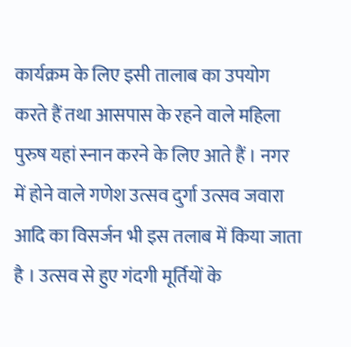कार्यक्रम के लिए इसी तालाब का उपयोग करते हैं तथा आसपास के रहने वाले महिला पुरुष यहां स्नान करने के लिए आते हैं । नगर में होने वाले गणेश उत्सव दुर्गा उत्सव जवारा आदि का विसर्जन भी इस तलाब में किया जाता है । उत्सव से हुए गंदगी मूर्तियों के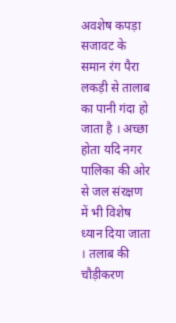अवशेष कपड़ा सजावट के समान रंग पैरा लकड़ी से तालाब का पानी गंदा हो जाता है । अच्छा होता यदि नगर पालिका की ओर से जल संरक्षण में भी विशेष ध्यान दिया जाता । तलाब की चौड़ीकरण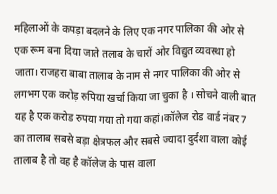महिलाओं के कपड़ा बदलने के लिए एक नगर पालिका की ओर से एक रूम बना दिया जाते तलाब के चारों ओर विद्युत व्यवस्था हो जाता। राजहरा बाबा तालाब के नाम से नगर पालिका की ओर से लगभग एक करोड़ रुपिया खर्चा किया जा चुका है । सोचने वाली बात यह है एक करोड रुपया गया तो गया कहां।कॉलेज रोड वार्ड नंबर 7 का तालाब सबसे बड़ा क्षेत्रफल और सबसे ज्यादा दुर्दशा वाला कोई तालाब है तो वह है कॉलेज के पास वाला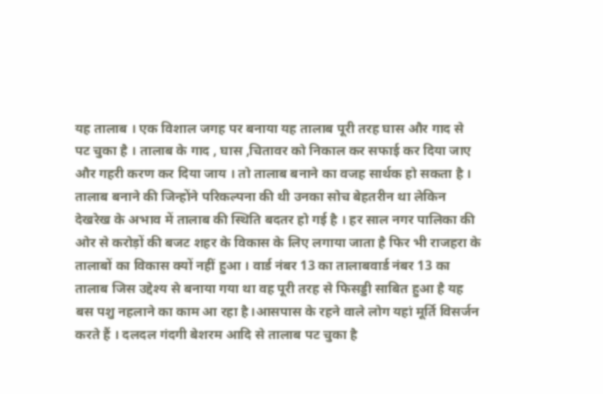यह तालाब । एक विशाल जगह पर बनाया यह तालाब पूरी तरह घास और गाद से पट चुका है । तालाब के गाद , घास ,चितावर को निकाल कर सफाई कर दिया जाए और गहरी करण कर दिया जाय । तो तालाब बनाने का वजह सार्थक हो सकता है । तालाब बनाने की जिन्होंने परिकल्पना की थी उनका सोच बेहतरीन था लेकिन देखरेख के अभाव में तालाब की स्थिति बदतर हो गई है । हर साल नगर पालिका की ओर से करोड़ों की बजट शहर के विकास के लिए लगाया जाता है फिर भी राजहरा के तालाबों का विकास क्यों नहीं हुआ । वार्ड नंबर 13 का तालाबवार्ड नंबर 13 का तालाब जिस उद्देश्य से बनाया गया था वह पूरी तरह से फिसड्डी साबित हुआ है यह बस पशु नहलाने का काम आ रहा है।आसपास के रहने वाले लोग यहां मूर्ति विसर्जन करते हैं । दलदल गंदगी बेशरम आदि से तालाब पट चुका है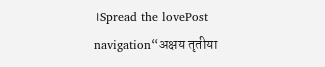।Spread the lovePost navigation“अक्षय तृतीया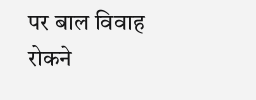पर बाल विवाह रोकने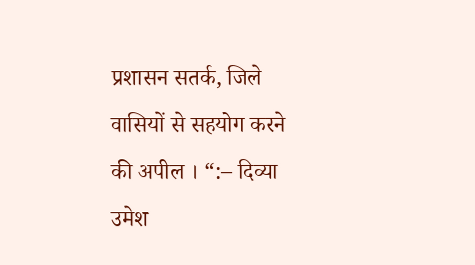प्रशासन सतर्क, जिले वासियों से सहयोग करने की अपील । “:– दिव्या उमेश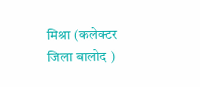मिश्रा (कलेक्टर जिला बालोद )